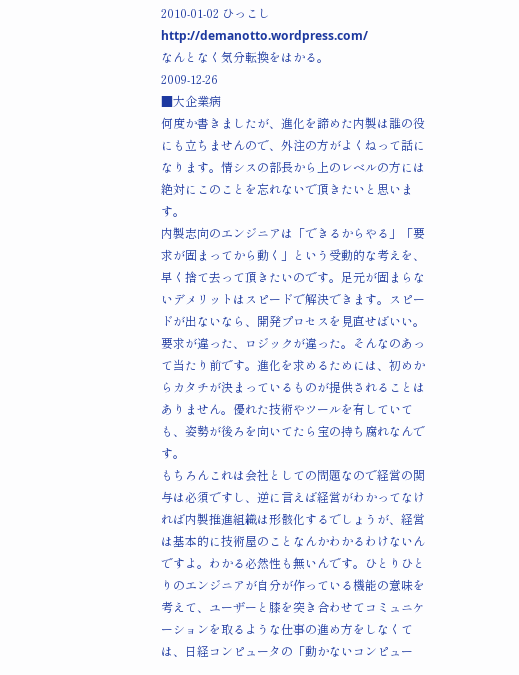2010-01-02 ひっこし
http://demanotto.wordpress.com/
なんとなく気分転換をはかる。
2009-12-26
■大企業病
何度か書きましたが、進化を諦めた内製は誰の役にも立ちませんので、外注の方がよくねって話になります。情シスの部長から上のレベルの方には絶対にこのことを忘れないで頂きたいと思います。
内製志向のエンジニアは「できるからやる」「要求が固まってから動く」という受動的な考えを、早く捨て去って頂きたいのです。足元が固まらないデメリットはスピードで解決できます。スピードが出ないなら、開発プロセスを見直せばいい。要求が違った、ロジックが違った。そんなのあって当たり前です。進化を求めるためには、初めからカタチが決まっているものが提供されることはありません。優れた技術やツールを有していても、姿勢が後ろを向いてたら宝の持ち腐れなんです。
もちろんこれは会社としての問題なので経営の関与は必須ですし、逆に言えば経営がわかってなければ内製推進組織は形骸化するでしょうが、経営は基本的に技術屋のことなんかわかるわけないんですよ。わかる必然性も無いんです。ひとりひとりのエンジニアが自分が作っている機能の意味を考えて、ユーザーと膝を突き合わせてコミュニケーションを取るような仕事の進め方をしなくては、日経コンピュータの「動かないコンピュー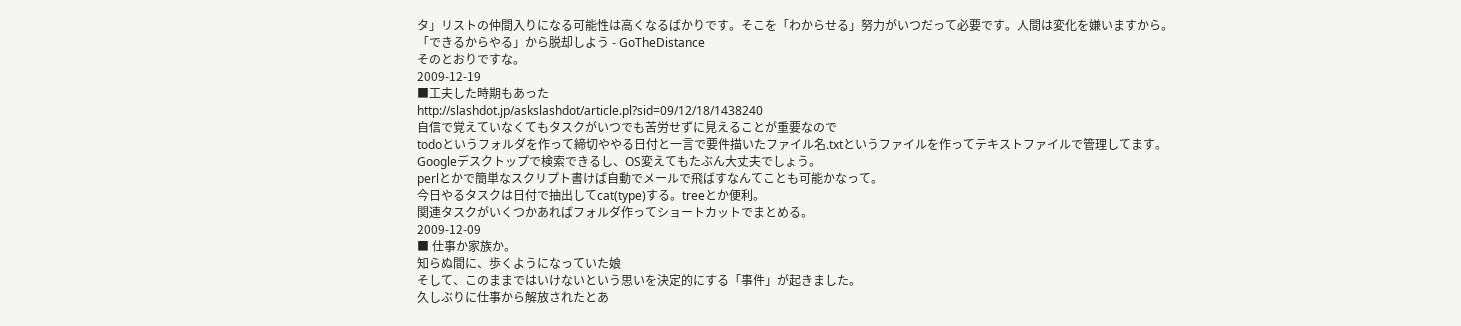タ」リストの仲間入りになる可能性は高くなるばかりです。そこを「わからせる」努力がいつだって必要です。人間は変化を嫌いますから。
「できるからやる」から脱却しよう - GoTheDistance
そのとおりですな。
2009-12-19
■工夫した時期もあった
http://slashdot.jp/askslashdot/article.pl?sid=09/12/18/1438240
自信で覚えていなくてもタスクがいつでも苦労せずに見えることが重要なので
todoというフォルダを作って締切ややる日付と一言で要件描いたファイル名.txtというファイルを作ってテキストファイルで管理してます。
Googleデスクトップで検索できるし、OS変えてもたぶん大丈夫でしょう。
perlとかで簡単なスクリプト書けば自動でメールで飛ばすなんてことも可能かなって。
今日やるタスクは日付で抽出してcat(type)する。treeとか便利。
関連タスクがいくつかあればフォルダ作ってショートカットでまとめる。
2009-12-09
■ 仕事か家族か。
知らぬ間に、歩くようになっていた娘
そして、このままではいけないという思いを決定的にする「事件」が起きました。
久しぶりに仕事から解放されたとあ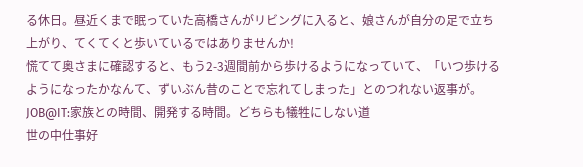る休日。昼近くまで眠っていた高橋さんがリビングに入ると、娘さんが自分の足で立ち上がり、てくてくと歩いているではありませんか!
慌てて奥さまに確認すると、もう2-3週間前から歩けるようになっていて、「いつ歩けるようになったかなんて、ずいぶん昔のことで忘れてしまった」とのつれない返事が。
JOB@IT:家族との時間、開発する時間。どちらも犠牲にしない道
世の中仕事好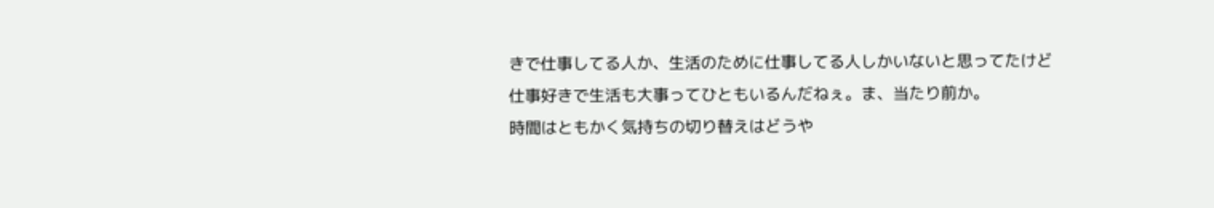きで仕事してる人か、生活のために仕事してる人しかいないと思ってたけど
仕事好きで生活も大事ってひともいるんだねぇ。ま、当たり前か。
時間はともかく気持ちの切り替えはどうや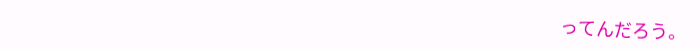ってんだろう。